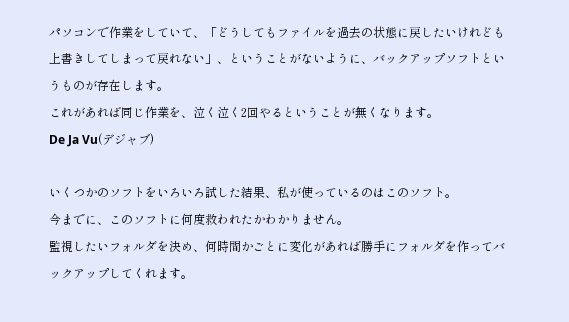パソコンで作業をしていて、「どうしてもファイルを過去の状態に戻したいけれども上書きしてしまって戻れない」、ということがないように、バックアップソフトというものが存在します。
これがあれば同じ作業を、泣く泣く2回やるということが無くなります。
De Ja Vu(デジャブ)

いくつかのソフトをいろいろ試した結果、私が使っているのはこのソフト。
今までに、このソフトに何度救われたかわかりません。
監視したいフォルダを決め、何時間かごとに変化があれば勝手にフォルダを作ってバックアップしてくれます。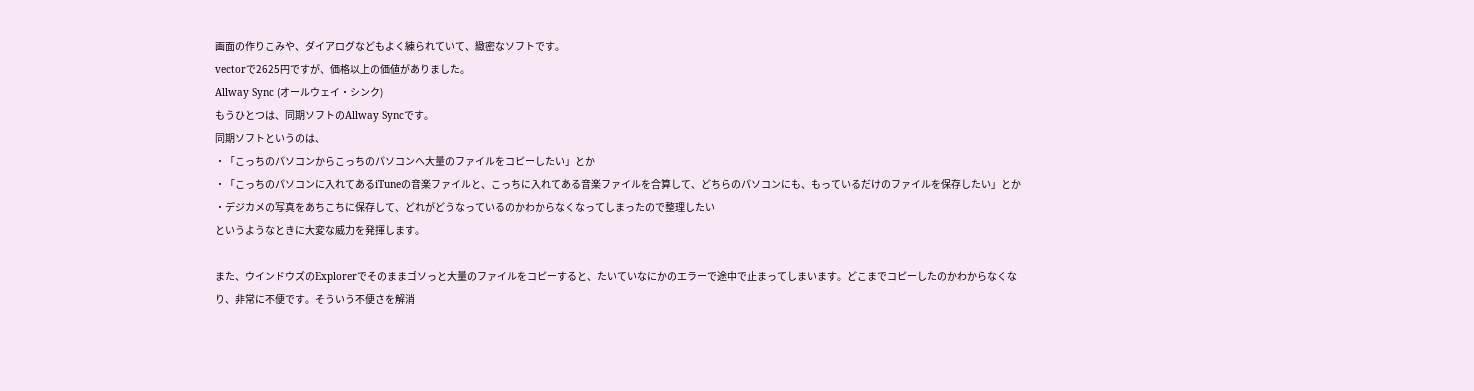画面の作りこみや、ダイアログなどもよく練られていて、緻密なソフトです。
vectorで2625円ですが、価格以上の価値がありました。
Allway Sync (オールウェイ・シンク)
もうひとつは、同期ソフトのAllway Syncです。
同期ソフトというのは、
・「こっちのパソコンからこっちのパソコンへ大量のファイルをコピーしたい」とか
・「こっちのパソコンに入れてあるiTuneの音楽ファイルと、こっちに入れてある音楽ファイルを合算して、どちらのパソコンにも、もっているだけのファイルを保存したい」とか
・デジカメの写真をあちこちに保存して、どれがどうなっているのかわからなくなってしまったので整理したい
というようなときに大変な威力を発揮します。

また、ウインドウズのExplorerでそのままゴソっと大量のファイルをコピーすると、たいていなにかのエラーで途中で止まってしまいます。どこまでコピーしたのかわからなくなり、非常に不便です。そういう不便さを解消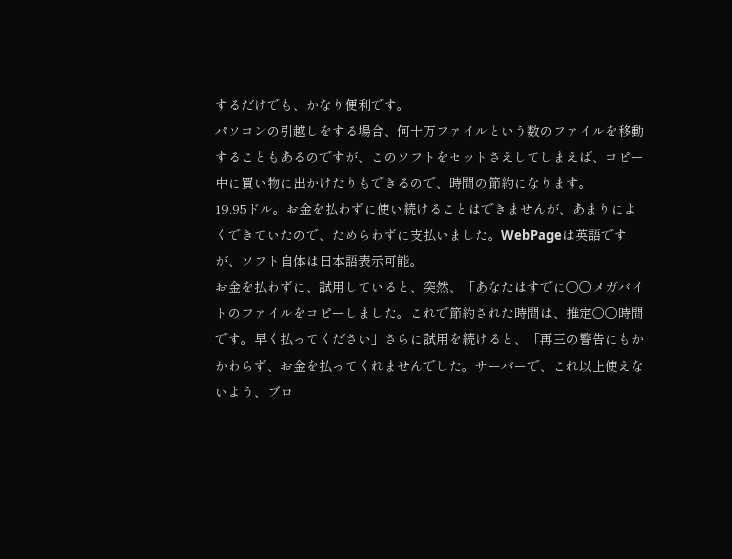するだけでも、かなり便利です。
パソコンの引越しをする場合、何十万ファイルという数のファイルを移動することもあるのですが、このソフトをセットさえしてしまえば、コピー中に買い物に出かけたりもできるので、時間の節約になります。
19.95ドル。お金を払わずに使い続けることはできませんが、あまりによくできていたので、ためらわずに支払いました。WebPageは英語ですが、ソフト自体は日本語表示可能。
お金を払わずに、試用していると、突然、「あなたはすでに○○メガバイトのファイルをコピーしました。これで節約された時間は、推定○○時間です。早く払ってください」さらに試用を続けると、「再三の警告にもかかわらず、お金を払ってくれませんでした。サーバーで、これ以上使えないよう、ブロ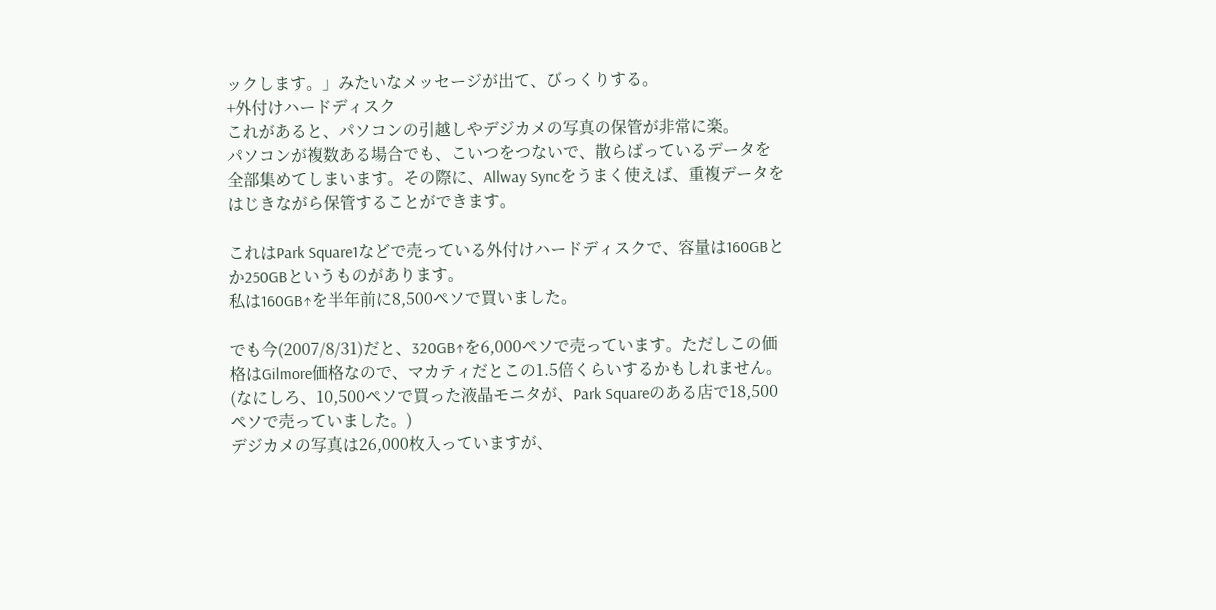ックします。」みたいなメッセージが出て、びっくりする。
+外付けハードディスク
これがあると、パソコンの引越しやデジカメの写真の保管が非常に楽。
パソコンが複数ある場合でも、こいつをつないで、散らばっているデータを全部集めてしまいます。その際に、Allway Syncをうまく使えば、重複データをはじきながら保管することができます。

これはPark Square1などで売っている外付けハードディスクで、容量は160GBとか250GBというものがあります。
私は160GB↑を半年前に8,500ペソで買いました。

でも今(2007/8/31)だと、320GB↑を6,000ペソで売っています。ただしこの価格はGilmore価格なので、マカティだとこの1.5倍くらいするかもしれません。(なにしろ、10,500ペソで買った液晶モニタが、Park Squareのある店で18,500ペソで売っていました。)
デジカメの写真は26,000枚入っていますが、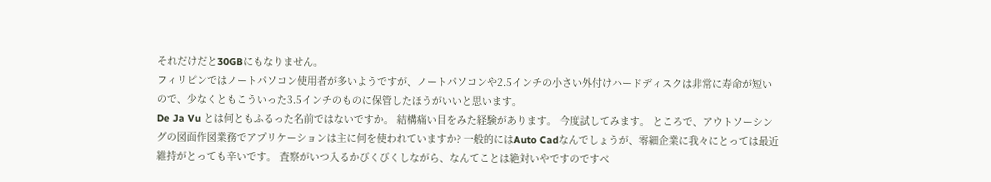それだけだと30GBにもなりません。
フィリピンではノートパソコン使用者が多いようですが、ノートパソコンや2.5インチの小さい外付けハードディスクは非常に寿命が短いので、少なくともこういった3.5インチのものに保管したほうがいいと思います。
De Ja Vu とは何ともふるった名前ではないですか。 結構痛い目をみた経験があります。 今度試してみます。 ところで、アウトソーシングの図面作図業務でアプリケーションは主に何を使われていますか? 一般的にはAuto Cadなんでしょうが、零細企業に我々にとっては最近維持がとっても辛いです。 査察がいつ入るかびくびくしながら、なんてことは絶対いやですのですべ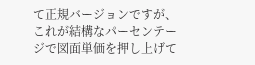て正規バージョンですが、これが結構なパーセンテージで図面単価を押し上げて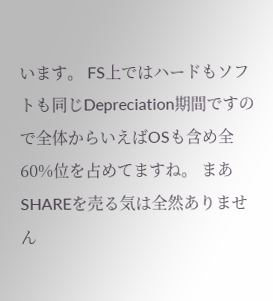います。 FS上ではハードもソフトも同じDepreciation期間ですので全体からいえばOSも含め全60%位を占めてますね。 まあSHAREを売る気は全然ありません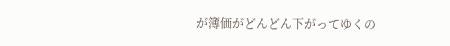が簿価がどんどん下がってゆくの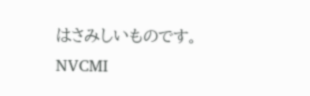はさみしいものです。
NVCMI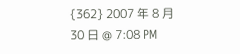{362} 2007 年 8 月 30 日 @ 7:08 PM